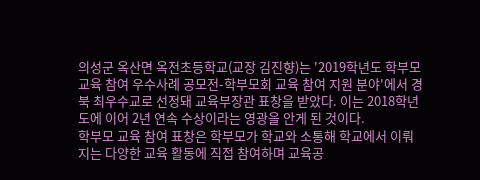의성군 옥산면 옥전초등학교(교장 김진향)는 '2019학년도 학부모 교육 참여 우수사례 공모전-학부모회 교육 참여 지원 분야'에서 경북 최우수교로 선정돼 교육부장관 표창을 받았다. 이는 2018학년도에 이어 2년 연속 수상이라는 영광을 안게 된 것이다.
학부모 교육 참여 표창은 학부모가 학교와 소통해 학교에서 이뤄지는 다양한 교육 활동에 직접 참여하며 교육공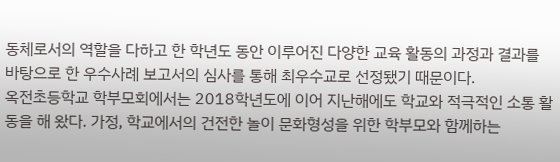동체로서의 역할을 다하고 한 학년도 동안 이루어진 다양한 교육 활동의 과정과 결과를 바탕으로 한 우수사례 보고서의 심사를 통해 최우수교로 선정됐기 때문이다.
옥전초등학교 학부모회에서는 2018학년도에 이어 지난해에도 학교와 적극적인 소통 활동을 해 왔다. 가정, 학교에서의 건전한 놀이 문화형성을 위한 학부모와 함께하는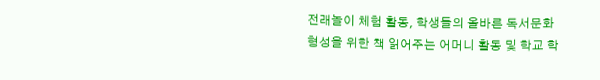전래놀이 체험 활동, 학생들의 올바른 독서문화 형성을 위한 책 읽어주는 어머니 활동 및 학교 학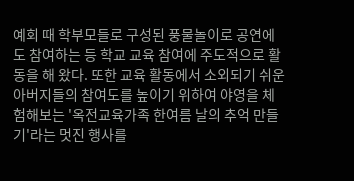예회 때 학부모들로 구성된 풍물놀이로 공연에도 참여하는 등 학교 교육 참여에 주도적으로 활동을 해 왔다. 또한 교육 활동에서 소외되기 쉬운 아버지들의 참여도를 높이기 위하여 야영을 체험해보는 '옥전교육가족 한여름 날의 추억 만들기'라는 멋진 행사를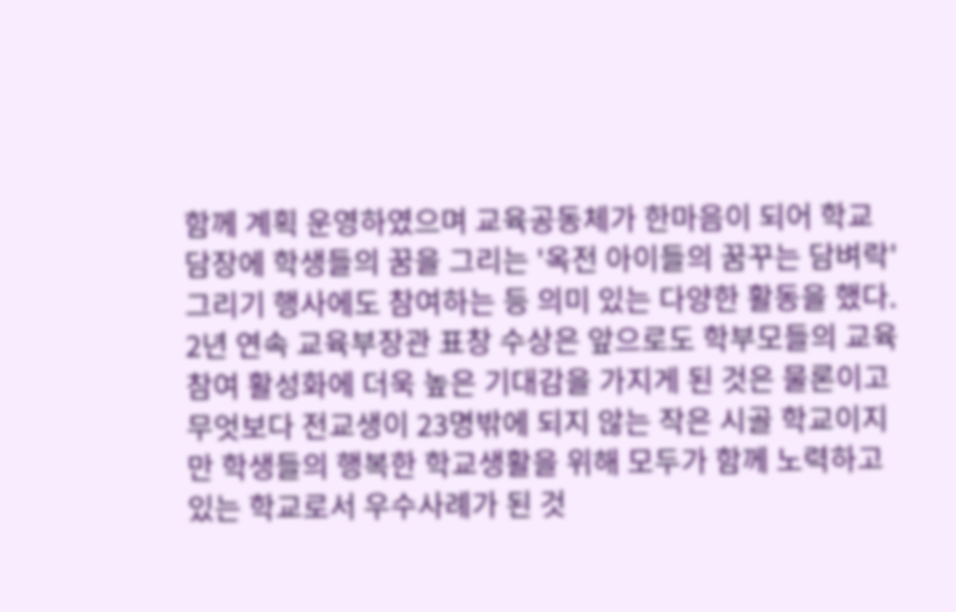함께 계획 운영하였으며 교육공동체가 한마음이 되어 학교 담장에 학생들의 꿈을 그리는 '옥전 아이들의 꿈꾸는 담벼락' 그리기 행사에도 참여하는 등 의미 있는 다양한 활동을 했다.
2년 연속 교육부장관 표창 수상은 앞으로도 학부모들의 교육 참여 활성화에 더욱 높은 기대감을 가지게 된 것은 물론이고 무엇보다 전교생이 23명밖에 되지 않는 작은 시골 학교이지만 학생들의 행복한 학교생활을 위해 모두가 함께 노력하고 있는 학교로서 우수사례가 된 것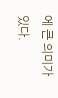에 큰 의미가 있다.